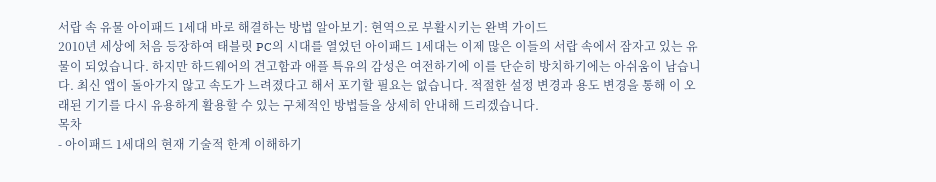서랍 속 유물 아이패드 1세대 바로 해결하는 방법 알아보기: 현역으로 부활시키는 완벽 가이드
2010년 세상에 처음 등장하여 태블릿 PC의 시대를 열었던 아이패드 1세대는 이제 많은 이들의 서랍 속에서 잠자고 있는 유물이 되었습니다. 하지만 하드웨어의 견고함과 애플 특유의 감성은 여전하기에 이를 단순히 방치하기에는 아쉬움이 남습니다. 최신 앱이 돌아가지 않고 속도가 느려졌다고 해서 포기할 필요는 없습니다. 적절한 설정 변경과 용도 변경을 통해 이 오래된 기기를 다시 유용하게 활용할 수 있는 구체적인 방법들을 상세히 안내해 드리겠습니다.
목차
- 아이패드 1세대의 현재 기술적 한계 이해하기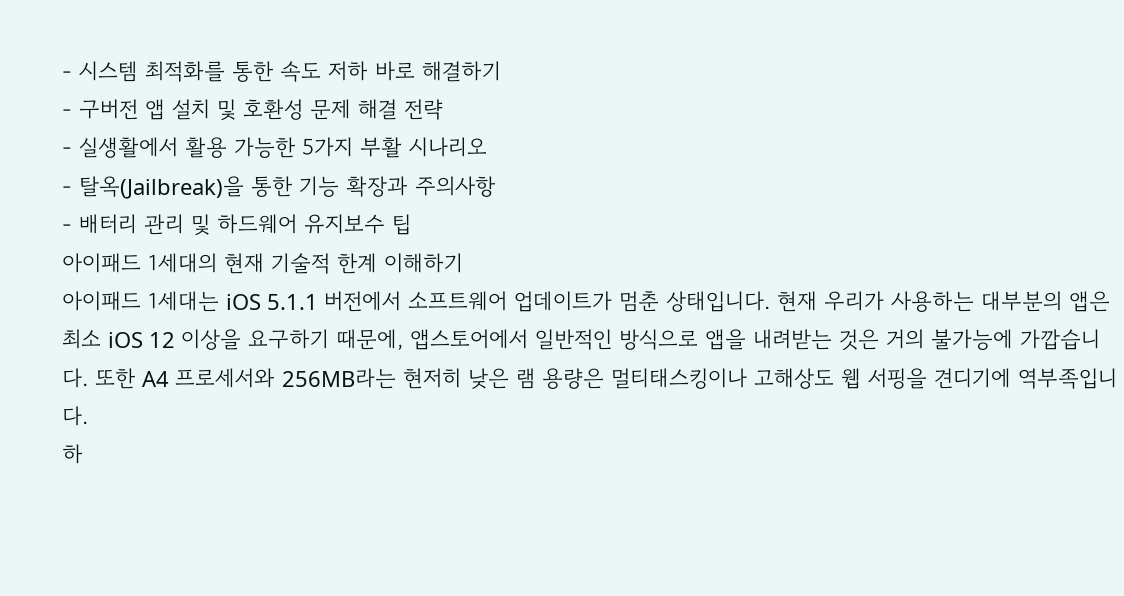- 시스템 최적화를 통한 속도 저하 바로 해결하기
- 구버전 앱 설치 및 호환성 문제 해결 전략
- 실생활에서 활용 가능한 5가지 부활 시나리오
- 탈옥(Jailbreak)을 통한 기능 확장과 주의사항
- 배터리 관리 및 하드웨어 유지보수 팁
아이패드 1세대의 현재 기술적 한계 이해하기
아이패드 1세대는 iOS 5.1.1 버전에서 소프트웨어 업데이트가 멈춘 상태입니다. 현재 우리가 사용하는 대부분의 앱은 최소 iOS 12 이상을 요구하기 때문에, 앱스토어에서 일반적인 방식으로 앱을 내려받는 것은 거의 불가능에 가깝습니다. 또한 A4 프로세서와 256MB라는 현저히 낮은 램 용량은 멀티태스킹이나 고해상도 웹 서핑을 견디기에 역부족입니다.
하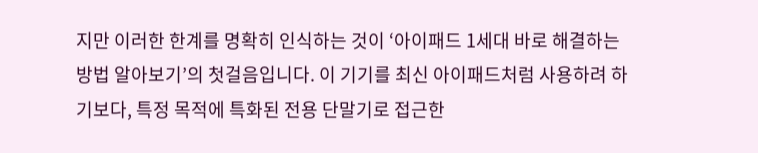지만 이러한 한계를 명확히 인식하는 것이 ‘아이패드 1세대 바로 해결하는 방법 알아보기’의 첫걸음입니다. 이 기기를 최신 아이패드처럼 사용하려 하기보다, 특정 목적에 특화된 전용 단말기로 접근한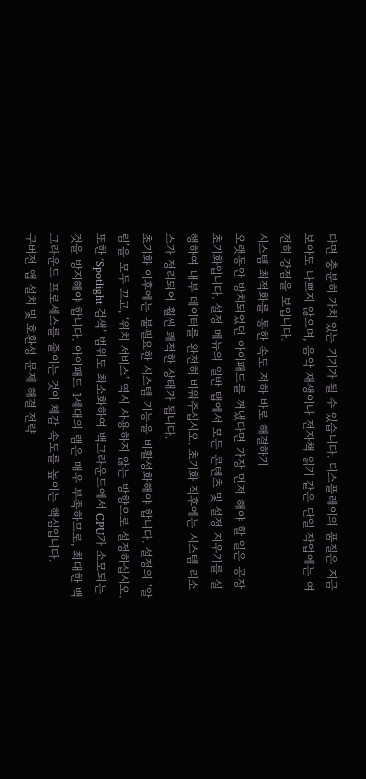다면 충분히 가치 있는 기기가 될 수 있습니다. 디스플레이의 품질은 지금 보아도 나쁘지 않으며, 음악 재생이나 전자책 읽기 같은 단일 작업에는 여전히 강점을 보입니다.
시스템 최적화를 통한 속도 저하 바로 해결하기
오랫동안 방치되었던 아이패드를 꺼냈다면 가장 먼저 해야 할 일은 공장 초기화입니다. 설정 메뉴의 일반 탭에서 모든 콘텐츠 및 설정 지우기를 실행하여 내부 데이터를 완전히 비워주십시오. 초기화 직후에는 시스템 리소스가 정리되어 훨씬 쾌적한 상태가 됩니다.
초기화 이후에는 불필요한 시스템 기능을 비활성화해야 합니다. 설정의 ‘알림’을 모두 끄고, ‘위치 서비스’ 역시 사용하지 않는 방향으로 설정하십시오. 또한 ‘Spotlight 검색’ 범위도 최소화하여 백그라운드에서 CPU가 소모되는 것을 방지해야 합니다. 아이패드 1세대의 램은 매우 부족하므로, 최대한 백그라운드 프로세스를 줄이는 것이 체감 속도를 높이는 핵심입니다.
구버전 앱 설치 및 호환성 문제 해결 전략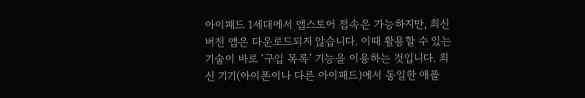아이패드 1세대에서 앱스토어 접속은 가능하지만, 최신 버전 앱은 다운로드되지 않습니다. 이때 활용할 수 있는 기술이 바로 ‘구입 목록’ 기능을 이용하는 것입니다. 최신 기기(아이폰이나 다른 아이패드)에서 동일한 애플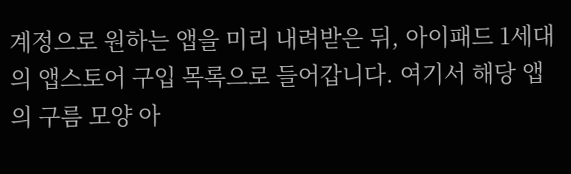계정으로 원하는 앱을 미리 내려받은 뒤, 아이패드 1세대의 앱스토어 구입 목록으로 들어갑니다. 여기서 해당 앱의 구름 모양 아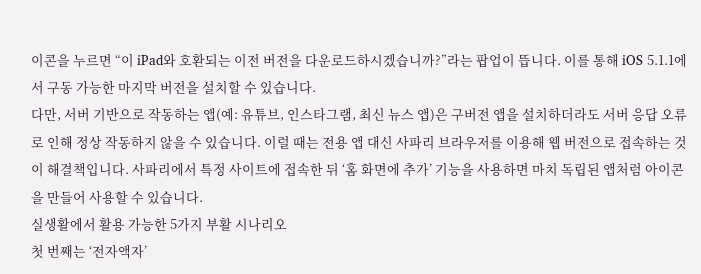이콘을 누르면 “이 iPad와 호환되는 이전 버전을 다운로드하시겠습니까?”라는 팝업이 뜹니다. 이를 통해 iOS 5.1.1에서 구동 가능한 마지막 버전을 설치할 수 있습니다.
다만, 서버 기반으로 작동하는 앱(예: 유튜브, 인스타그램, 최신 뉴스 앱)은 구버전 앱을 설치하더라도 서버 응답 오류로 인해 정상 작동하지 않을 수 있습니다. 이럴 때는 전용 앱 대신 사파리 브라우저를 이용해 웹 버전으로 접속하는 것이 해결책입니다. 사파리에서 특정 사이트에 접속한 뒤 ‘홈 화면에 추가’ 기능을 사용하면 마치 독립된 앱처럼 아이콘을 만들어 사용할 수 있습니다.
실생활에서 활용 가능한 5가지 부활 시나리오
첫 번째는 ‘전자액자’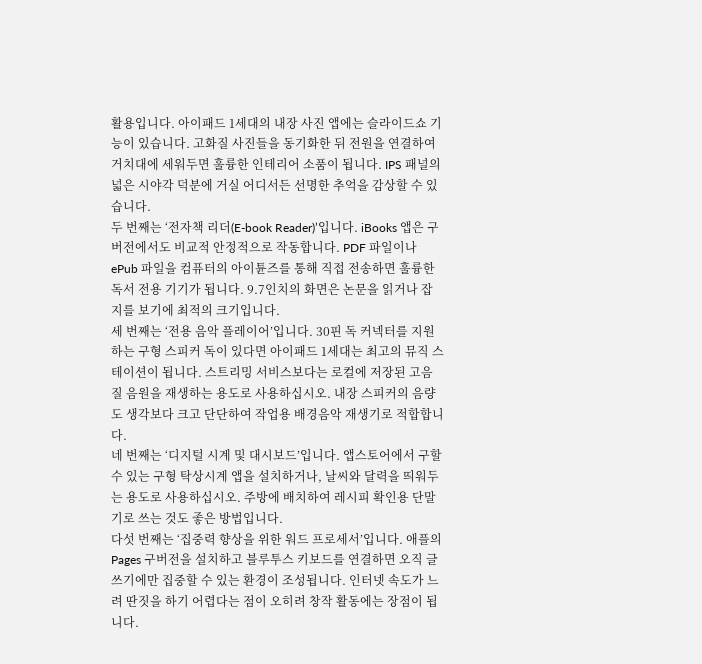활용입니다. 아이패드 1세대의 내장 사진 앱에는 슬라이드쇼 기능이 있습니다. 고화질 사진들을 동기화한 뒤 전원을 연결하여 거치대에 세워두면 훌륭한 인테리어 소품이 됩니다. IPS 패널의 넓은 시야각 덕분에 거실 어디서든 선명한 추억을 감상할 수 있습니다.
두 번째는 ‘전자책 리더(E-book Reader)’입니다. iBooks 앱은 구버전에서도 비교적 안정적으로 작동합니다. PDF 파일이나 ePub 파일을 컴퓨터의 아이튠즈를 통해 직접 전송하면 훌륭한 독서 전용 기기가 됩니다. 9.7인치의 화면은 논문을 읽거나 잡지를 보기에 최적의 크기입니다.
세 번째는 ‘전용 음악 플레이어’입니다. 30핀 독 커넥터를 지원하는 구형 스피커 독이 있다면 아이패드 1세대는 최고의 뮤직 스테이션이 됩니다. 스트리밍 서비스보다는 로컬에 저장된 고음질 음원을 재생하는 용도로 사용하십시오. 내장 스피커의 음량도 생각보다 크고 단단하여 작업용 배경음악 재생기로 적합합니다.
네 번째는 ‘디지털 시계 및 대시보드’입니다. 앱스토어에서 구할 수 있는 구형 탁상시계 앱을 설치하거나, 날씨와 달력을 띄워두는 용도로 사용하십시오. 주방에 배치하여 레시피 확인용 단말기로 쓰는 것도 좋은 방법입니다.
다섯 번째는 ‘집중력 향상을 위한 워드 프로세서’입니다. 애플의 Pages 구버전을 설치하고 블루투스 키보드를 연결하면 오직 글쓰기에만 집중할 수 있는 환경이 조성됩니다. 인터넷 속도가 느려 딴짓을 하기 어렵다는 점이 오히려 창작 활동에는 장점이 됩니다.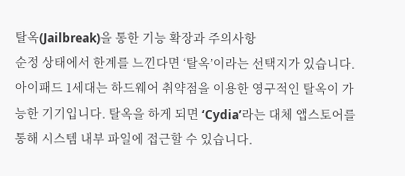탈옥(Jailbreak)을 통한 기능 확장과 주의사항
순정 상태에서 한계를 느낀다면 ‘탈옥’이라는 선택지가 있습니다. 아이패드 1세대는 하드웨어 취약점을 이용한 영구적인 탈옥이 가능한 기기입니다. 탈옥을 하게 되면 ‘Cydia’라는 대체 앱스토어를 통해 시스템 내부 파일에 접근할 수 있습니다.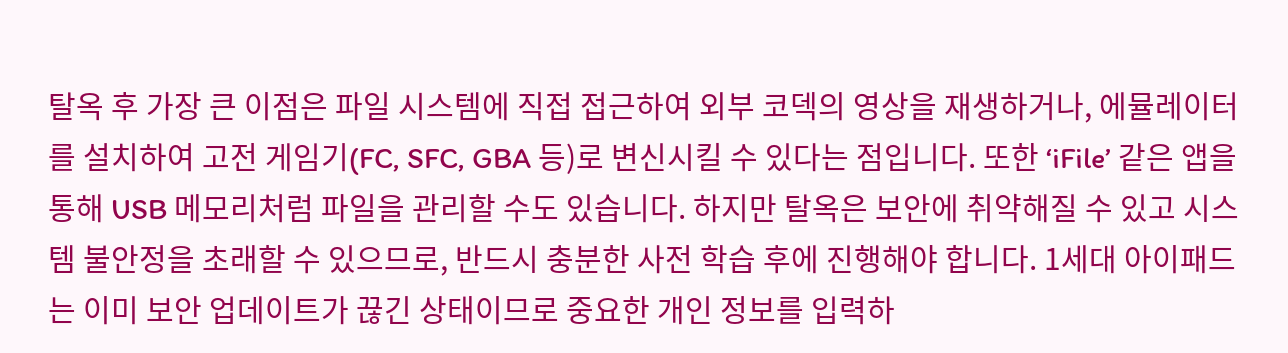탈옥 후 가장 큰 이점은 파일 시스템에 직접 접근하여 외부 코덱의 영상을 재생하거나, 에뮬레이터를 설치하여 고전 게임기(FC, SFC, GBA 등)로 변신시킬 수 있다는 점입니다. 또한 ‘iFile’ 같은 앱을 통해 USB 메모리처럼 파일을 관리할 수도 있습니다. 하지만 탈옥은 보안에 취약해질 수 있고 시스템 불안정을 초래할 수 있으므로, 반드시 충분한 사전 학습 후에 진행해야 합니다. 1세대 아이패드는 이미 보안 업데이트가 끊긴 상태이므로 중요한 개인 정보를 입력하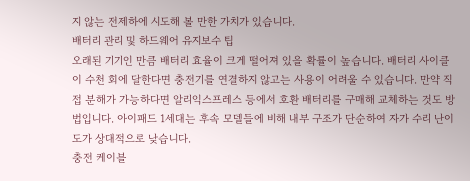지 않는 전제하에 시도해 볼 만한 가치가 있습니다.
배터리 관리 및 하드웨어 유지보수 팁
오래된 기기인 만큼 배터리 효율이 크게 떨어져 있을 확률이 높습니다. 배터리 사이클이 수천 회에 달한다면 충전기를 연결하지 않고는 사용이 어려울 수 있습니다. 만약 직접 분해가 가능하다면 알리익스프레스 등에서 호환 배터리를 구매해 교체하는 것도 방법입니다. 아이패드 1세대는 후속 모델들에 비해 내부 구조가 단순하여 자가 수리 난이도가 상대적으로 낮습니다.
충전 케이블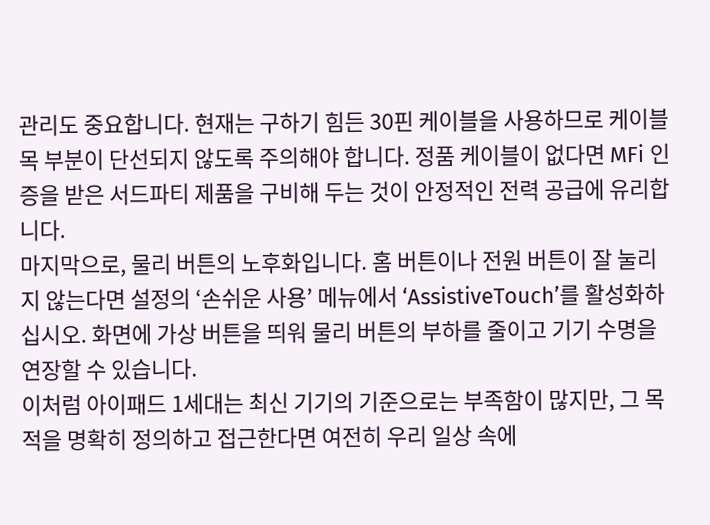관리도 중요합니다. 현재는 구하기 힘든 30핀 케이블을 사용하므로 케이블 목 부분이 단선되지 않도록 주의해야 합니다. 정품 케이블이 없다면 MFi 인증을 받은 서드파티 제품을 구비해 두는 것이 안정적인 전력 공급에 유리합니다.
마지막으로, 물리 버튼의 노후화입니다. 홈 버튼이나 전원 버튼이 잘 눌리지 않는다면 설정의 ‘손쉬운 사용’ 메뉴에서 ‘AssistiveTouch’를 활성화하십시오. 화면에 가상 버튼을 띄워 물리 버튼의 부하를 줄이고 기기 수명을 연장할 수 있습니다.
이처럼 아이패드 1세대는 최신 기기의 기준으로는 부족함이 많지만, 그 목적을 명확히 정의하고 접근한다면 여전히 우리 일상 속에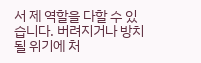서 제 역할을 다할 수 있습니다. 버려지거나 방치될 위기에 처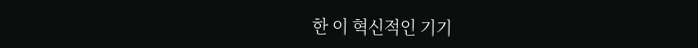한 이 혁신적인 기기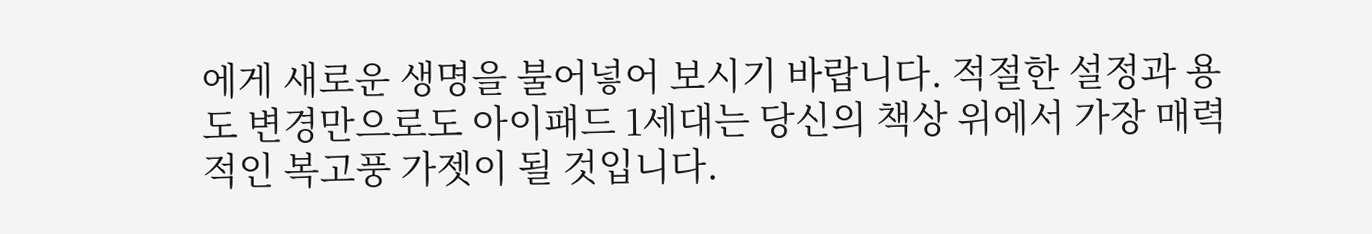에게 새로운 생명을 불어넣어 보시기 바랍니다. 적절한 설정과 용도 변경만으로도 아이패드 1세대는 당신의 책상 위에서 가장 매력적인 복고풍 가젯이 될 것입니다.